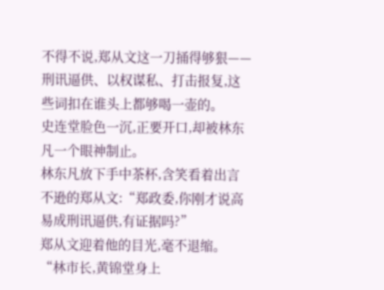不得不说,郑从文这一刀捅得够狠——刑讯逼供、以权谋私、打击报复,这些词扣在谁头上都够喝一壶的。
史连堂脸色一沉,正要开口,却被林东凡一个眼神制止。
林东凡放下手中茶杯,含笑看着出言不逊的郑从文:“郑政委,你刚才说高易成刑讯逼供,有证据吗?”
郑从文迎着他的目光,毫不退缩。
“林市长,黄锦堂身上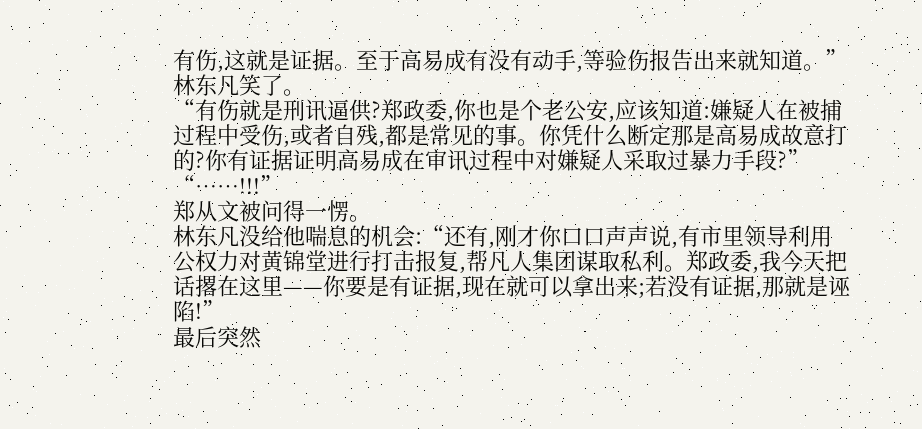有伤,这就是证据。至于高易成有没有动手,等验伤报告出来就知道。”
林东凡笑了。
“有伤就是刑讯逼供?郑政委,你也是个老公安,应该知道:嫌疑人在被捕过程中受伤,或者自残,都是常见的事。你凭什么断定那是高易成故意打的?你有证据证明高易成在审讯过程中对嫌疑人采取过暴力手段?”
“……!!!”
郑从文被问得一愣。
林东凡没给他喘息的机会:“还有,刚才你口口声声说,有市里领导利用公权力对黄锦堂进行打击报复,帮凡人集团谋取私利。郑政委,我今天把话撂在这里——你要是有证据,现在就可以拿出来;若没有证据,那就是诬陷!”
最后突然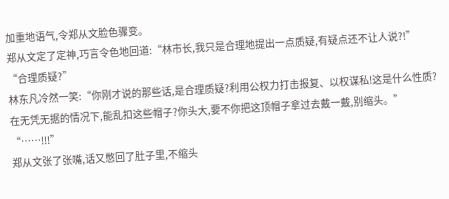加重地语气,令郑从文脸色骤变。
郑从文定了定神,巧言令色地回道:“林市长,我只是合理地提出一点质疑,有疑点还不让人说?!”
“合理质疑?”
林东凡冷然一笑:“你刚才说的那些话,是合理质疑?利用公权力打击报复、以权谋私!这是什么性质?在无凭无据的情况下,能乱扣这些帽子?你头大,要不你把这顶帽子拿过去戴一戴,别缩头。”
“……!!!”
郑从文张了张嘴,话又憋回了肚子里,不缩头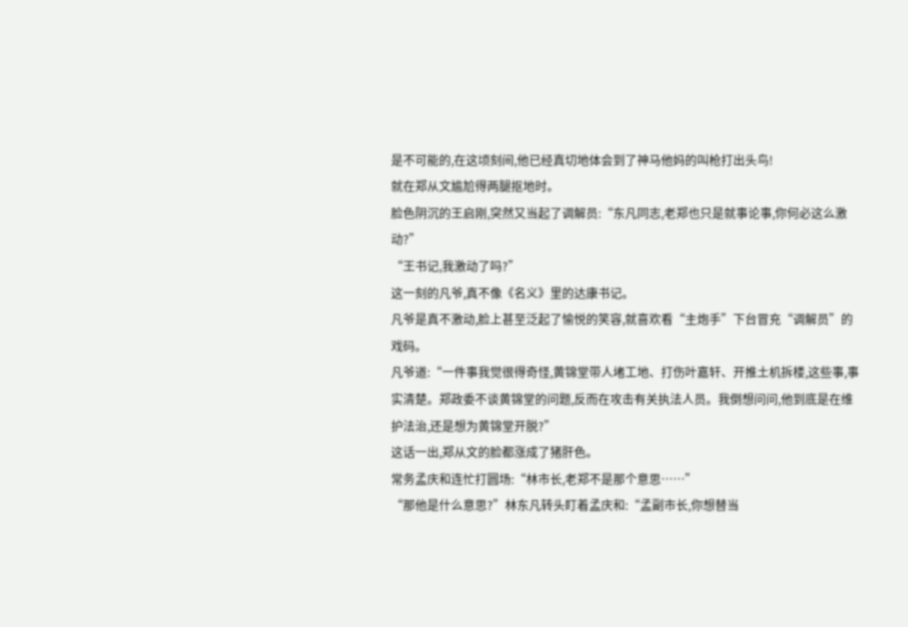是不可能的,在这顷刻间,他已经真切地体会到了神马他妈的叫枪打出头鸟!
就在郑从文尴尬得两腿抠地时。
脸色阴沉的王启刚,突然又当起了调解员:“东凡同志,老郑也只是就事论事,你何必这么激动?”
“王书记,我激动了吗?”
这一刻的凡爷,真不像《名义》里的达康书记。
凡爷是真不激动,脸上甚至泛起了愉悦的笑容,就喜欢看“主炮手”下台冒充“调解员”的戏码。
凡爷道:“一件事我觉很得奇怪,黄锦堂带人堵工地、打伤叶嘉轩、开推土机拆楼,这些事,事实清楚。郑政委不谈黄锦堂的问题,反而在攻击有关执法人员。我倒想问问,他到底是在维护法治,还是想为黄锦堂开脱?”
这话一出,郑从文的脸都涨成了猪肝色。
常务孟庆和连忙打圆场:“林市长,老郑不是那个意思……”
“那他是什么意思?”林东凡转头盯着孟庆和:“孟副市长,你想替当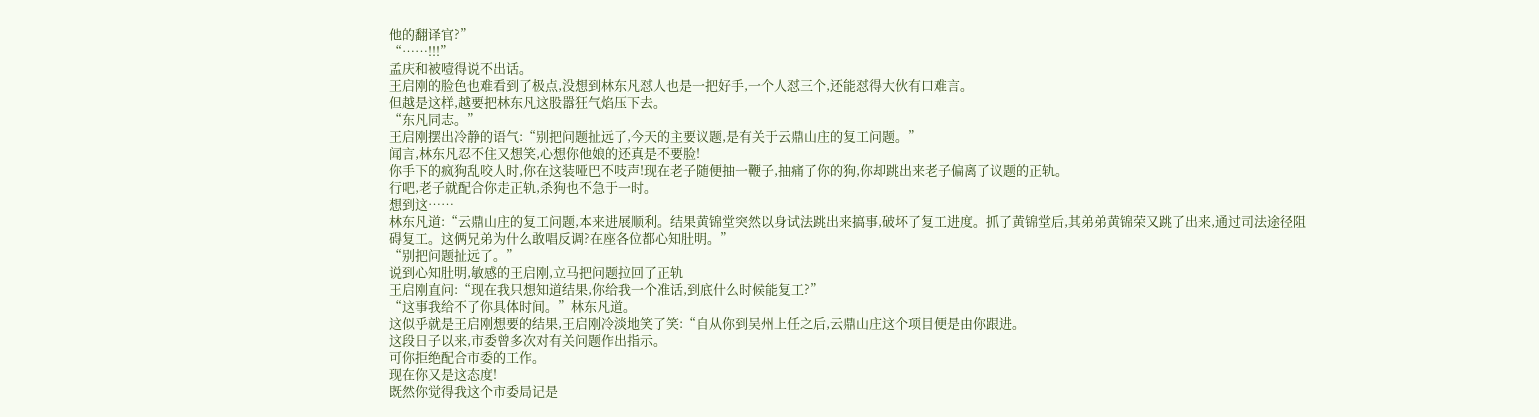他的翻译官?”
“……!!!”
孟庆和被噎得说不出话。
王启刚的脸色也难看到了极点,没想到林东凡怼人也是一把好手,一个人怼三个,还能怼得大伙有口难言。
但越是这样,越要把林东凡这股嚣狂气焰压下去。
“东凡同志。”
王启刚摆出冷静的语气:“别把问题扯远了,今天的主要议题,是有关于云鼎山庄的复工问题。”
闻言,林东凡忍不住又想笑,心想你他娘的还真是不要脸!
你手下的疯狗乱咬人时,你在这装哑巴不吱声!现在老子随便抽一鞭子,抽痛了你的狗,你却跳出来老子偏离了议题的正轨。
行吧,老子就配合你走正轨,杀狗也不急于一时。
想到这……
林东凡道:“云鼎山庄的复工问题,本来进展顺利。结果黄锦堂突然以身试法跳出来搞事,破坏了复工进度。抓了黄锦堂后,其弟弟黄锦荣又跳了出来,通过司法途径阻碍复工。这俩兄弟为什么敢唱反调?在座各位都心知肚明。”
“别把问题扯远了。”
说到心知肚明,敏感的王启刚,立马把问题拉回了正轨
王启刚直问:“现在我只想知道结果,你给我一个准话,到底什么时候能复工?”
“这事我给不了你具体时间。”林东凡道。
这似乎就是王启刚想要的结果,王启刚冷淡地笑了笑:“自从你到吴州上任之后,云鼎山庄这个项目便是由你跟进。
这段日子以来,市委曾多次对有关问题作出指示。
可你拒绝配合市委的工作。
现在你又是这态度!
既然你觉得我这个市委局记是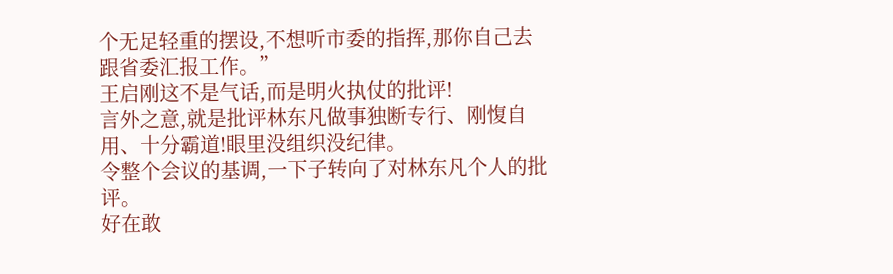个无足轻重的摆设,不想听市委的指挥,那你自己去跟省委汇报工作。”
王启刚这不是气话,而是明火执仗的批评!
言外之意,就是批评林东凡做事独断专行、刚愎自用、十分霸道!眼里没组织没纪律。
令整个会议的基调,一下子转向了对林东凡个人的批评。
好在敢